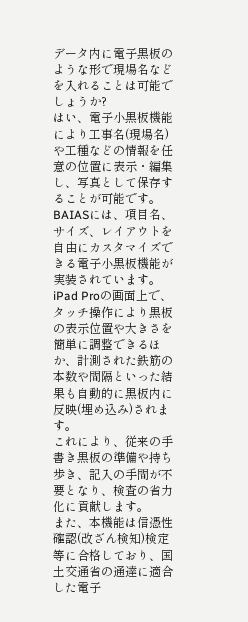データ内に電子黒板のような形で現場名などを入れることは可能でしょうか?
はい、電子小黒板機能により工事名(現場名)や工種などの情報を任意の位置に表示・編集し、写真として保存することが可能です。
BAIASには、項目名、サイズ、レイアウトを自由にカスタマイズできる電子小黒板機能が実装されています。
iPad Proの画面上で、タッチ操作により黒板の表示位置や大きさを簡単に調整できるほか、計測された鉄筋の本数や間隔といった結果も自動的に黒板内に反映(埋め込み)されます。
これにより、従来の手書き黒板の準備や持ち歩き、記入の手間が不要となり、検査の省力化に貢献します。
また、本機能は信憑性確認(改ざん検知)検定等に合格しており、国土交通省の通達に適合した電子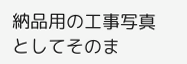納品用の工事写真としてそのま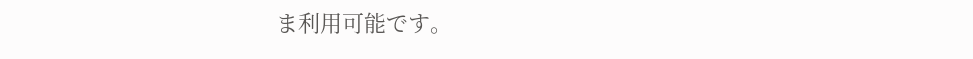ま利用可能です。